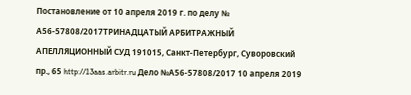Постановление от 10 апреля 2019 г. по делу № А56-57808/2017ТРИНАДЦАТЫЙ АРБИТРАЖНЫЙ АПЕЛЛЯЦИОННЫЙ СУД 191015, Санкт-Петербург, Суворовский пр., 65 http://13aas.arbitr.ru Дело №А56-57808/2017 10 апреля 2019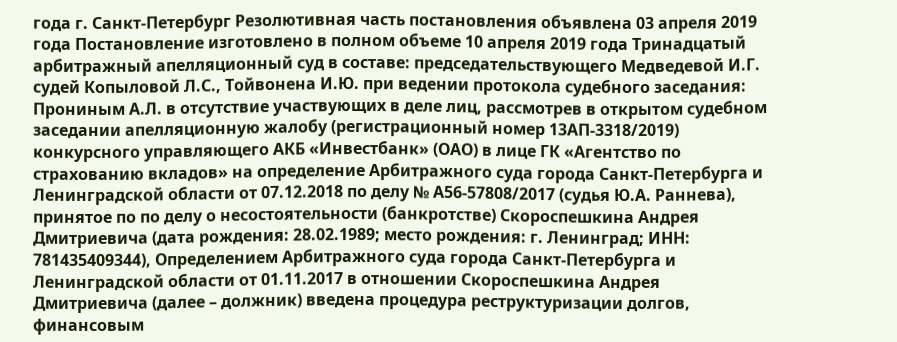года г. Санкт-Петербург Резолютивная часть постановления объявлена 03 апреля 2019 года Постановление изготовлено в полном объеме 10 апреля 2019 года Тринадцатый арбитражный апелляционный суд в составе: председательствующего Медведевой И.Г. судей Копыловой Л.С., Тойвонена И.Ю. при ведении протокола судебного заседания: Прониным А.Л. в отсутствие участвующих в деле лиц, рассмотрев в открытом судебном заседании апелляционную жалобу (регистрационный номер 13АП-3318/2019) конкурсного управляющего АКБ «Инвестбанк» (ОАО) в лице ГК «Агентство по страхованию вкладов» на определение Арбитражного суда города Санкт-Петербурга и Ленинградской области от 07.12.2018 по делу № А56-57808/2017 (судья Ю.А. Раннева), принятое по по делу о несостоятельности (банкротстве) Скороспешкина Андрея Дмитриевича (дата рождения: 28.02.1989; место рождения: г. Ленинград; ИНН: 781435409344), Определением Арбитражного суда города Санкт-Петербурга и Ленинградской области от 01.11.2017 в отношении Скороспешкина Андрея Дмитриевича (далее – должник) введена процедура реструктуризации долгов, финансовым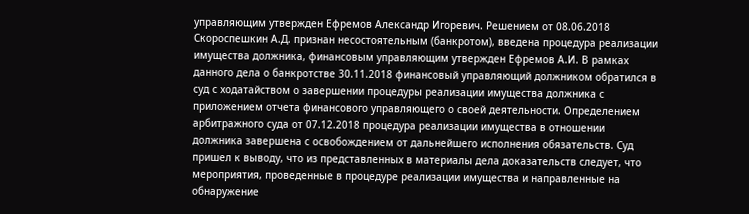управляющим утвержден Ефремов Александр Игоревич. Решением от 08.06.2018 Скороспешкин А.Д. признан несостоятельным (банкротом), введена процедура реализации имущества должника, финансовым управляющим утвержден Ефремов А.И. В рамках данного дела о банкротстве 30.11.2018 финансовый управляющий должником обратился в суд с ходатайством о завершении процедуры реализации имущества должника с приложением отчета финансового управляющего о своей деятельности. Определением арбитражного суда от 07.12.2018 процедура реализации имущества в отношении должника завершена с освобождением от дальнейшего исполнения обязательств. Суд пришел к выводу, что из представленных в материалы дела доказательств следует, что мероприятия, проведенные в процедуре реализации имущества и направленные на обнаружение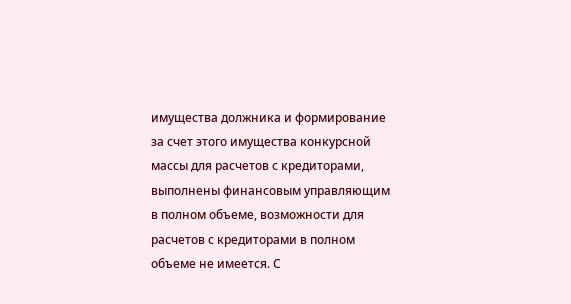имущества должника и формирование за счет этого имущества конкурсной массы для расчетов с кредиторами, выполнены финансовым управляющим в полном объеме, возможности для расчетов с кредиторами в полном объеме не имеется. С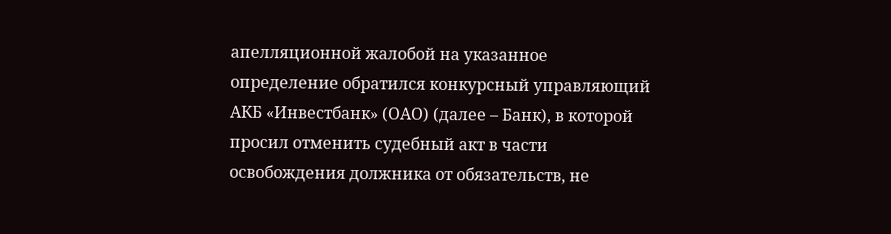апелляционной жалобой на указанное определение обратился конкурсный управляющий АКБ «Инвестбанк» (ОАО) (далее – Банк), в которой просил отменить судебный акт в части освобождения должника от обязательств, не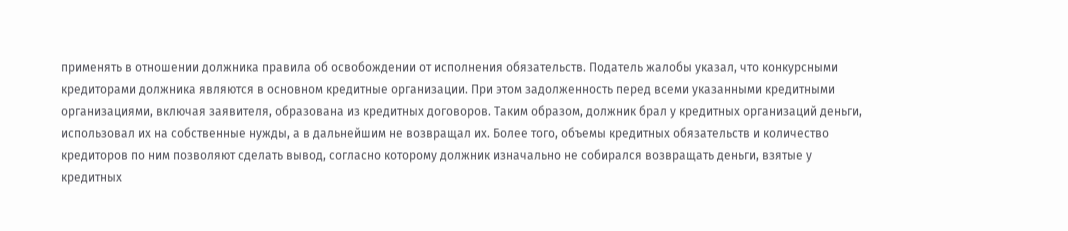применять в отношении должника правила об освобождении от исполнения обязательств. Податель жалобы указал, что конкурсными кредиторами должника являются в основном кредитные организации. При этом задолженность перед всеми указанными кредитными организациями, включая заявителя, образована из кредитных договоров. Таким образом, должник брал у кредитных организаций деньги, использовал их на собственные нужды, а в дальнейшим не возвращал их. Более того, объемы кредитных обязательств и количество кредиторов по ним позволяют сделать вывод, согласно которому должник изначально не собирался возвращать деньги, взятые у кредитных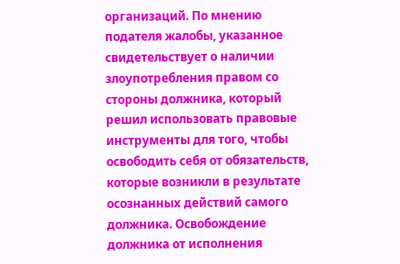организаций. По мнению подателя жалобы, указанное свидетельствует о наличии злоупотребления правом со стороны должника, который решил использовать правовые инструменты для того, чтобы освободить себя от обязательств, которые возникли в результате осознанных действий самого должника. Освобождение должника от исполнения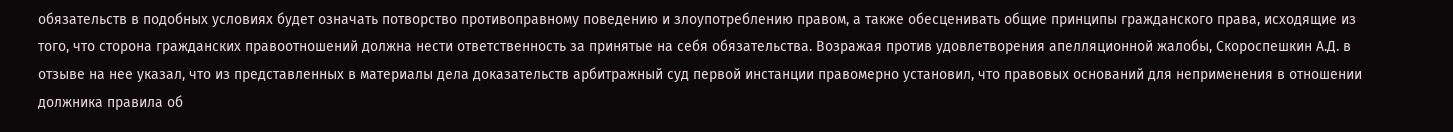обязательств в подобных условиях будет означать потворство противоправному поведению и злоупотреблению правом, а также обесценивать общие принципы гражданского права, исходящие из того, что сторона гражданских правоотношений должна нести ответственность за принятые на себя обязательства. Возражая против удовлетворения апелляционной жалобы, Скороспешкин А.Д. в отзыве на нее указал, что из представленных в материалы дела доказательств арбитражный суд первой инстанции правомерно установил, что правовых оснований для неприменения в отношении должника правила об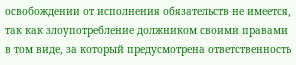освобождении от исполнения обязательств не имеется, так как злоупотребление должником своими правами в том виде, за который предусмотрена ответственность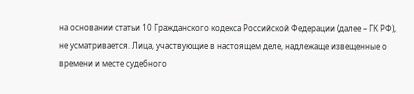на основании статьи 10 Гражданского кодекса Российской Федерации (далее – ГК РФ), не усматривается. Лица, участвующие в настоящем деле, надлежаще извещенные о времени и месте судебного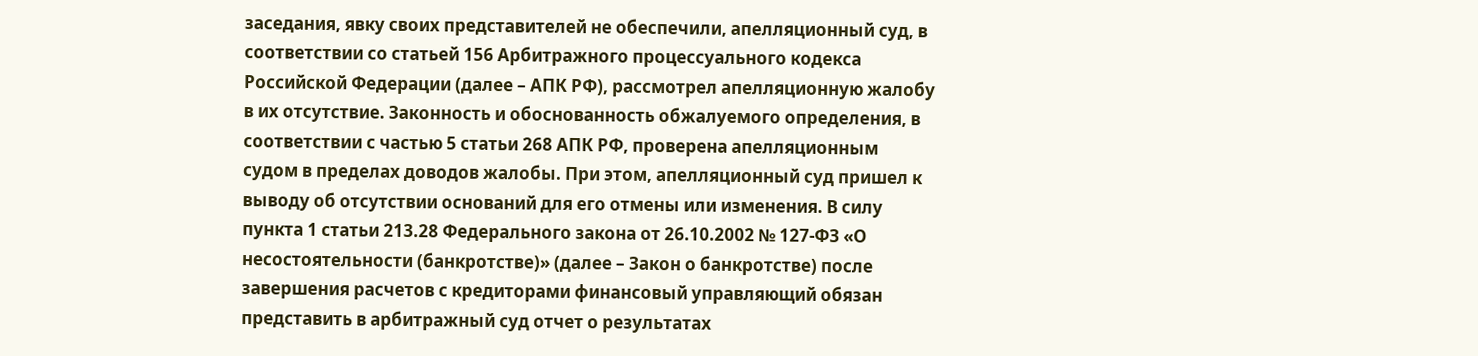заседания, явку своих представителей не обеспечили, апелляционный суд, в соответствии со статьей 156 Арбитражного процессуального кодекса Российской Федерации (далее – АПК РФ), рассмотрел апелляционную жалобу в их отсутствие. Законность и обоснованность обжалуемого определения, в соответствии с частью 5 статьи 268 АПК РФ, проверена апелляционным судом в пределах доводов жалобы. При этом, апелляционный суд пришел к выводу об отсутствии оснований для его отмены или изменения. В силу пункта 1 статьи 213.28 Федерального закона от 26.10.2002 № 127-ФЗ «О несостоятельности (банкротстве)» (далее – Закон о банкротстве) после завершения расчетов с кредиторами финансовый управляющий обязан представить в арбитражный суд отчет о результатах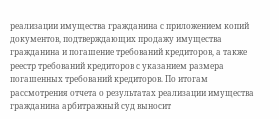реализации имущества гражданина с приложением копий документов, подтверждающих продажу имущества гражданина и погашение требований кредиторов, а также реестр требований кредиторов с указанием размера погашенных требований кредиторов. По итогам рассмотрения отчета о результатах реализации имущества гражданина арбитражный суд выносит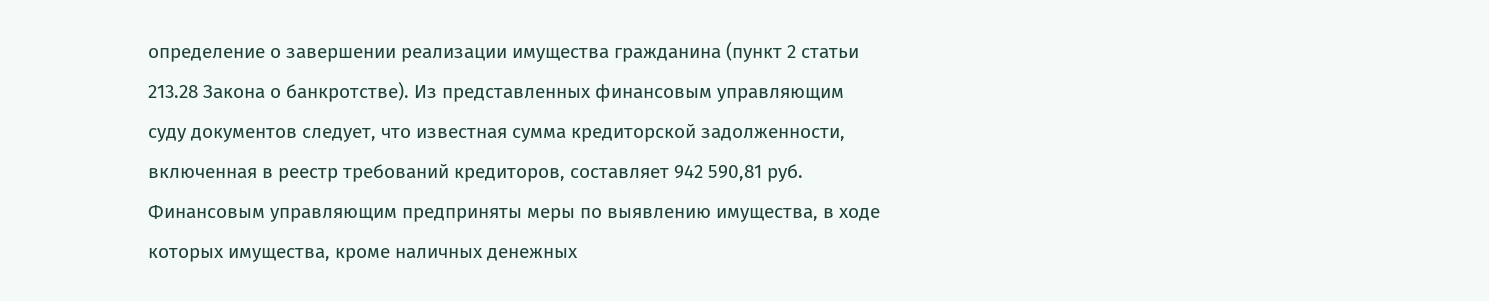определение о завершении реализации имущества гражданина (пункт 2 статьи 213.28 Закона о банкротстве). Из представленных финансовым управляющим суду документов следует, что известная сумма кредиторской задолженности, включенная в реестр требований кредиторов, составляет 942 590,81 руб. Финансовым управляющим предприняты меры по выявлению имущества, в ходе которых имущества, кроме наличных денежных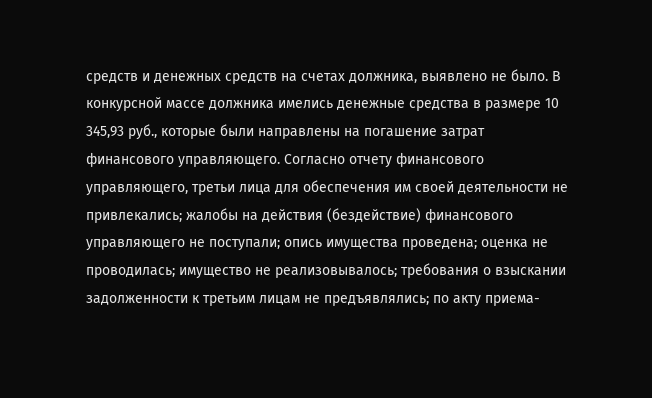средств и денежных средств на счетах должника, выявлено не было. В конкурсной массе должника имелись денежные средства в размере 10 345,93 руб., которые были направлены на погашение затрат финансового управляющего. Согласно отчету финансового управляющего, третьи лица для обеспечения им своей деятельности не привлекались; жалобы на действия (бездействие) финансового управляющего не поступали; опись имущества проведена; оценка не проводилась; имущество не реализовывалось; требования о взыскании задолженности к третьим лицам не предъявлялись; по акту приема-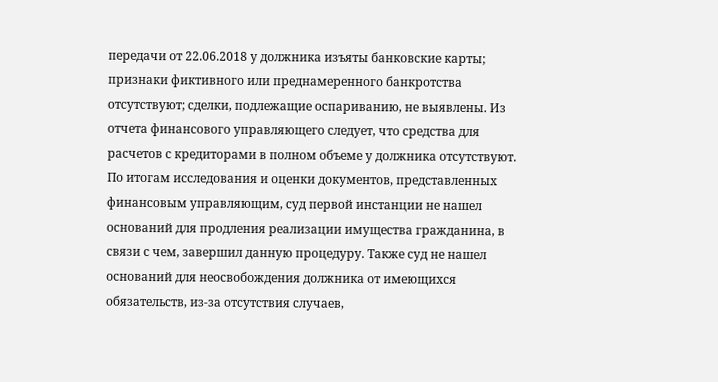передачи от 22.06.2018 у должника изъяты банковские карты; признаки фиктивного или преднамеренного банкротства отсутствуют; сделки, подлежащие оспариванию, не выявлены. Из отчета финансового управляющего следует, что средства для расчетов с кредиторами в полном объеме у должника отсутствуют. По итогам исследования и оценки документов, представленных финансовым управляющим, суд первой инстанции не нашел оснований для продления реализации имущества гражданина, в связи с чем, завершил данную процедуру. Также суд не нашел оснований для неосвобождения должника от имеющихся обязательств, из-за отсутствия случаев,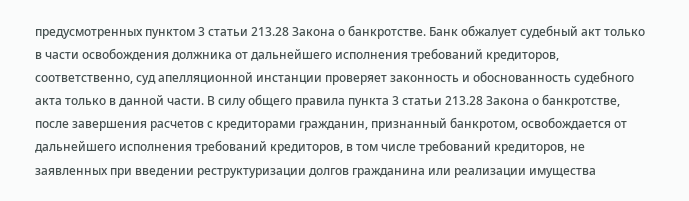предусмотренных пунктом 3 статьи 213.28 Закона о банкротстве. Банк обжалует судебный акт только в части освобождения должника от дальнейшего исполнения требований кредиторов, соответственно, суд апелляционной инстанции проверяет законность и обоснованность судебного акта только в данной части. В силу общего правила пункта 3 статьи 213.28 Закона о банкротстве, после завершения расчетов с кредиторами гражданин, признанный банкротом, освобождается от дальнейшего исполнения требований кредиторов, в том числе требований кредиторов, не заявленных при введении реструктуризации долгов гражданина или реализации имущества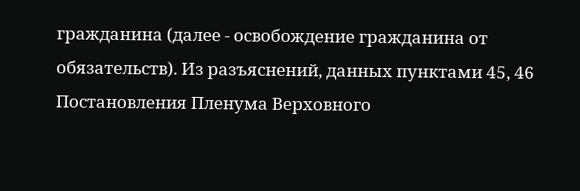гражданина (далее - освобождение гражданина от обязательств). Из разъяснений, данных пунктами 45, 46 Постановления Пленума Верховного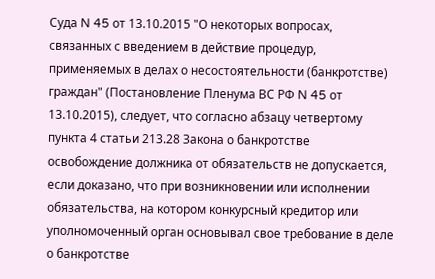Суда N 45 от 13.10.2015 "О некоторых вопросах, связанных с введением в действие процедур, применяемых в делах о несостоятельности (банкротстве) граждан" (Постановление Пленума ВС РФ N 45 от 13.10.2015), следует, что согласно абзацу четвертому пункта 4 статьи 213.28 Закона о банкротстве освобождение должника от обязательств не допускается, если доказано, что при возникновении или исполнении обязательства, на котором конкурсный кредитор или уполномоченный орган основывал свое требование в деле о банкротстве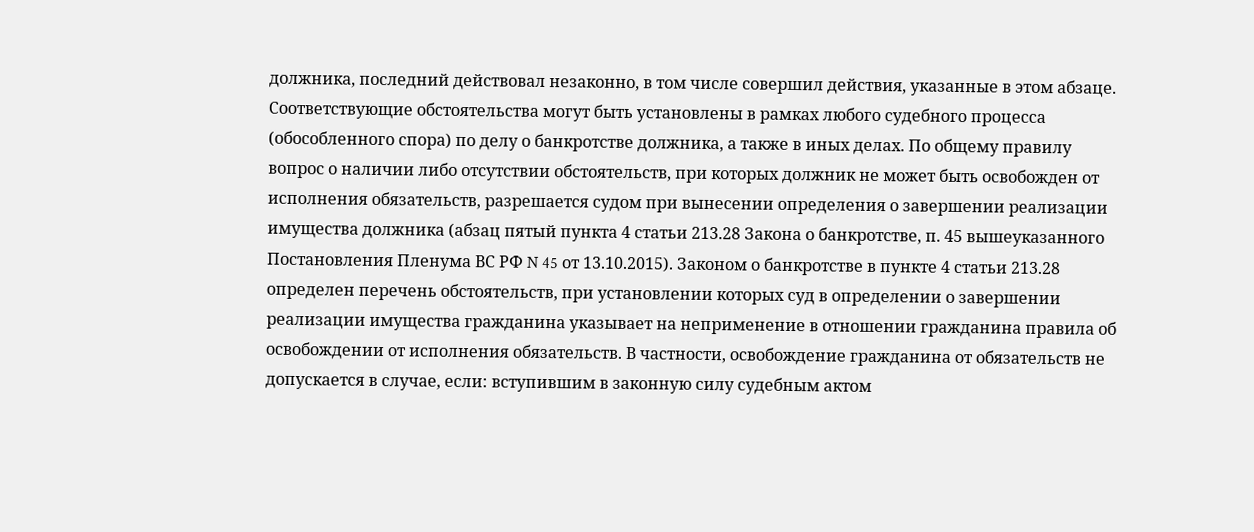должника, последний действовал незаконно, в том числе совершил действия, указанные в этом абзаце. Соответствующие обстоятельства могут быть установлены в рамках любого судебного процесса (обособленного спора) по делу о банкротстве должника, а также в иных делах. По общему правилу вопрос о наличии либо отсутствии обстоятельств, при которых должник не может быть освобожден от исполнения обязательств, разрешается судом при вынесении определения о завершении реализации имущества должника (абзац пятый пункта 4 статьи 213.28 Закона о банкротстве, п. 45 вышеуказанного Постановления Пленума ВС РФ N 45 от 13.10.2015). Законом о банкротстве в пункте 4 статьи 213.28 определен перечень обстоятельств, при установлении которых суд в определении о завершении реализации имущества гражданина указывает на неприменение в отношении гражданина правила об освобождении от исполнения обязательств. В частности, освобождение гражданина от обязательств не допускается в случае, если: вступившим в законную силу судебным актом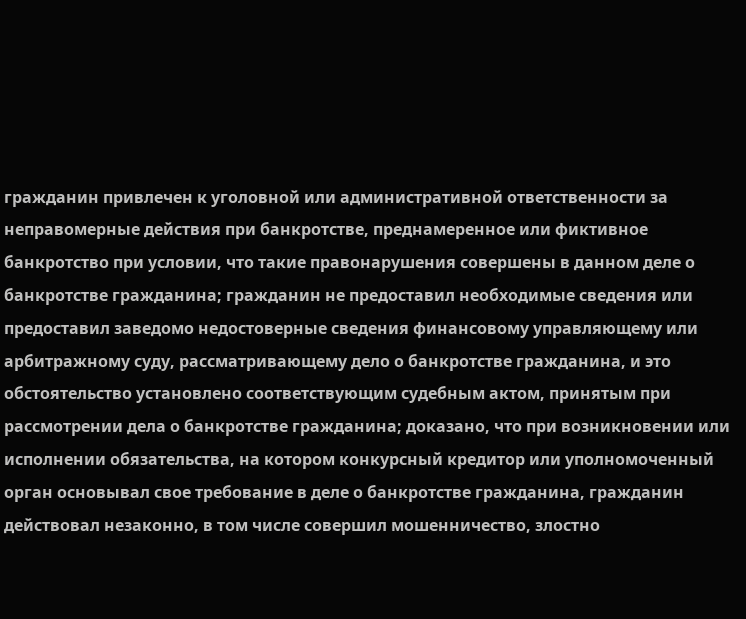гражданин привлечен к уголовной или административной ответственности за неправомерные действия при банкротстве, преднамеренное или фиктивное банкротство при условии, что такие правонарушения совершены в данном деле о банкротстве гражданина; гражданин не предоставил необходимые сведения или предоставил заведомо недостоверные сведения финансовому управляющему или арбитражному суду, рассматривающему дело о банкротстве гражданина, и это обстоятельство установлено соответствующим судебным актом, принятым при рассмотрении дела о банкротстве гражданина; доказано, что при возникновении или исполнении обязательства, на котором конкурсный кредитор или уполномоченный орган основывал свое требование в деле о банкротстве гражданина, гражданин действовал незаконно, в том числе совершил мошенничество, злостно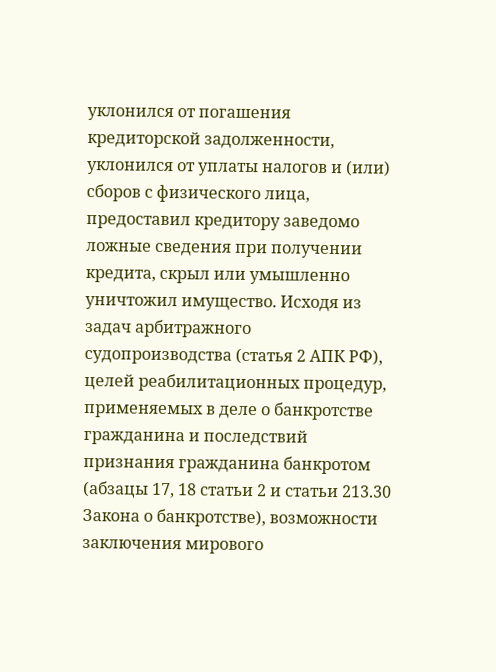уклонился от погашения кредиторской задолженности, уклонился от уплаты налогов и (или) сборов с физического лица, предоставил кредитору заведомо ложные сведения при получении кредита, скрыл или умышленно уничтожил имущество. Исходя из задач арбитражного судопроизводства (статья 2 АПК РФ), целей реабилитационных процедур, применяемых в деле о банкротстве гражданина и последствий признания гражданина банкротом (абзацы 17, 18 статьи 2 и статьи 213.30 Закона о банкротстве), возможности заключения мирового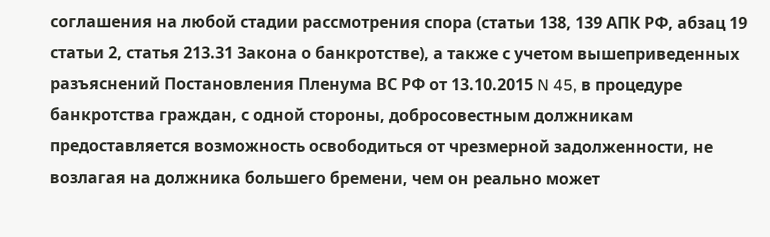соглашения на любой стадии рассмотрения спора (статьи 138, 139 АПК РФ, абзац 19 статьи 2, статья 213.31 Закона о банкротстве), а также с учетом вышеприведенных разъяснений Постановления Пленума ВС РФ от 13.10.2015 N 45, в процедуре банкротства граждан, с одной стороны, добросовестным должникам предоставляется возможность освободиться от чрезмерной задолженности, не возлагая на должника большего бремени, чем он реально может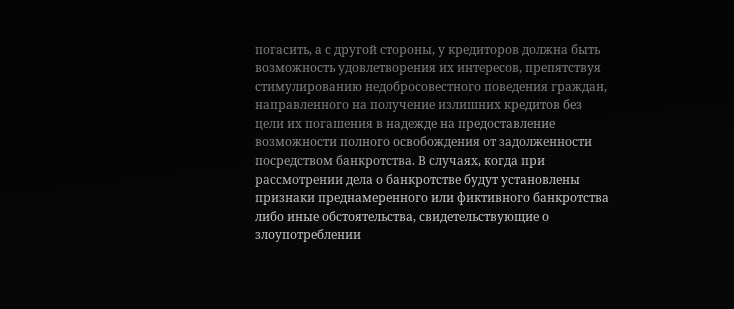погасить, а с другой стороны, у кредиторов должна быть возможность удовлетворения их интересов, препятствуя стимулированию недобросовестного поведения граждан, направленного на получение излишних кредитов без цели их погашения в надежде на предоставление возможности полного освобождения от задолженности посредством банкротства. В случаях, когда при рассмотрении дела о банкротстве будут установлены признаки преднамеренного или фиктивного банкротства либо иные обстоятельства, свидетельствующие о злоупотреблении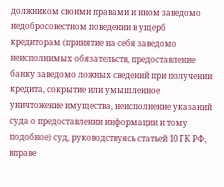должником своими правами и ином заведомо недобросовестном поведении в ущерб кредиторам (принятие на себя заведомо неисполнимых обязательств, предоставление банку заведомо ложных сведений при получении кредита, сокрытие или умышленное уничтожение имущества, неисполнение указаний суда о предоставлении информации и тому подобное) суд, руководствуясь статьей 10 ГК РФ, вправе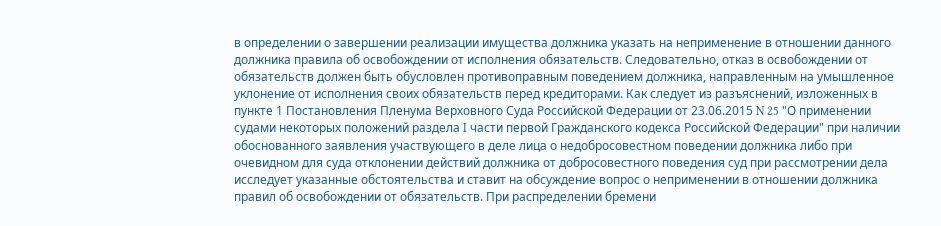в определении о завершении реализации имущества должника указать на неприменение в отношении данного должника правила об освобождении от исполнения обязательств. Следовательно, отказ в освобождении от обязательств должен быть обусловлен противоправным поведением должника, направленным на умышленное уклонение от исполнения своих обязательств перед кредиторами. Как следует из разъяснений, изложенных в пункте 1 Постановления Пленума Верховного Суда Российской Федерации от 23.06.2015 N 25 "О применении судами некоторых положений раздела I части первой Гражданского кодекса Российской Федерации" при наличии обоснованного заявления участвующего в деле лица о недобросовестном поведении должника либо при очевидном для суда отклонении действий должника от добросовестного поведения суд при рассмотрении дела исследует указанные обстоятельства и ставит на обсуждение вопрос о неприменении в отношении должника правил об освобождении от обязательств. При распределении бремени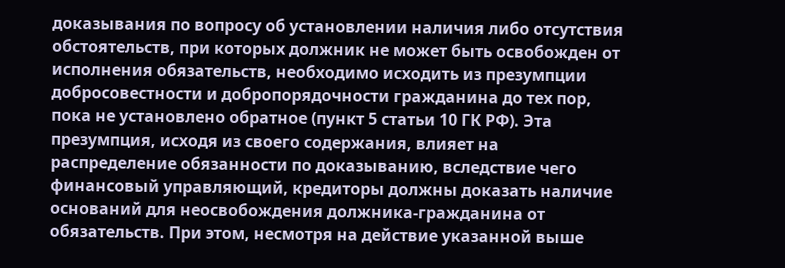доказывания по вопросу об установлении наличия либо отсутствия обстоятельств, при которых должник не может быть освобожден от исполнения обязательств, необходимо исходить из презумпции добросовестности и добропорядочности гражданина до тех пор, пока не установлено обратное (пункт 5 статьи 10 ГК РФ). Эта презумпция, исходя из своего содержания, влияет на распределение обязанности по доказыванию, вследствие чего финансовый управляющий, кредиторы должны доказать наличие оснований для неосвобождения должника-гражданина от обязательств. При этом, несмотря на действие указанной выше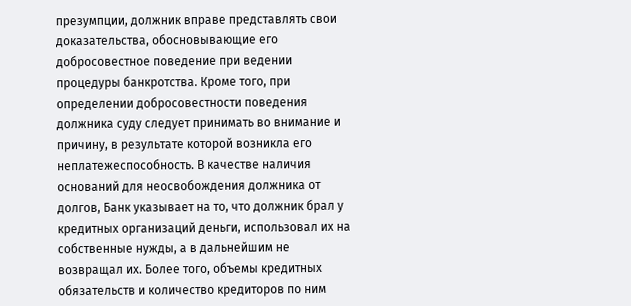презумпции, должник вправе представлять свои доказательства, обосновывающие его добросовестное поведение при ведении процедуры банкротства. Кроме того, при определении добросовестности поведения должника суду следует принимать во внимание и причину, в результате которой возникла его неплатежеспособность. В качестве наличия оснований для неосвобождения должника от долгов, Банк указывает на то, что должник брал у кредитных организаций деньги, использовал их на собственные нужды, а в дальнейшим не возвращал их. Более того, объемы кредитных обязательств и количество кредиторов по ним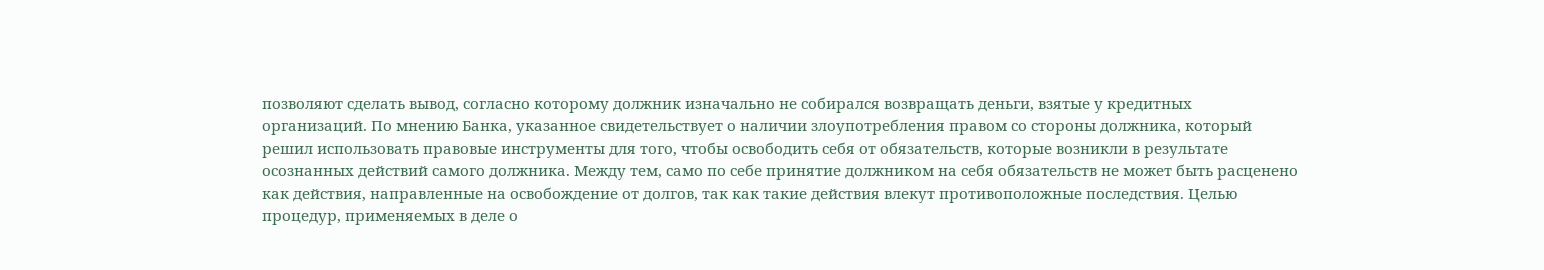позволяют сделать вывод, согласно которому должник изначально не собирался возвращать деньги, взятые у кредитных организаций. По мнению Банка, указанное свидетельствует о наличии злоупотребления правом со стороны должника, который решил использовать правовые инструменты для того, чтобы освободить себя от обязательств, которые возникли в результате осознанных действий самого должника. Между тем, само по себе принятие должником на себя обязательств не может быть расценено как действия, направленные на освобождение от долгов, так как такие действия влекут противоположные последствия. Целью процедур, применяемых в деле о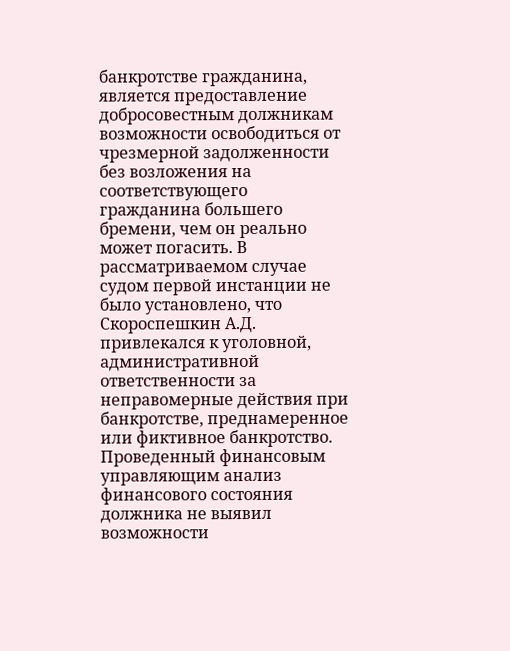банкротстве гражданина, является предоставление добросовестным должникам возможности освободиться от чрезмерной задолженности без возложения на соответствующего гражданина большего бремени, чем он реально может погасить. В рассматриваемом случае судом первой инстанции не было установлено, что Скороспешкин А.Д. привлекался к уголовной, административной ответственности за неправомерные действия при банкротстве, преднамеренное или фиктивное банкротство. Проведенный финансовым управляющим анализ финансового состояния должника не выявил возможности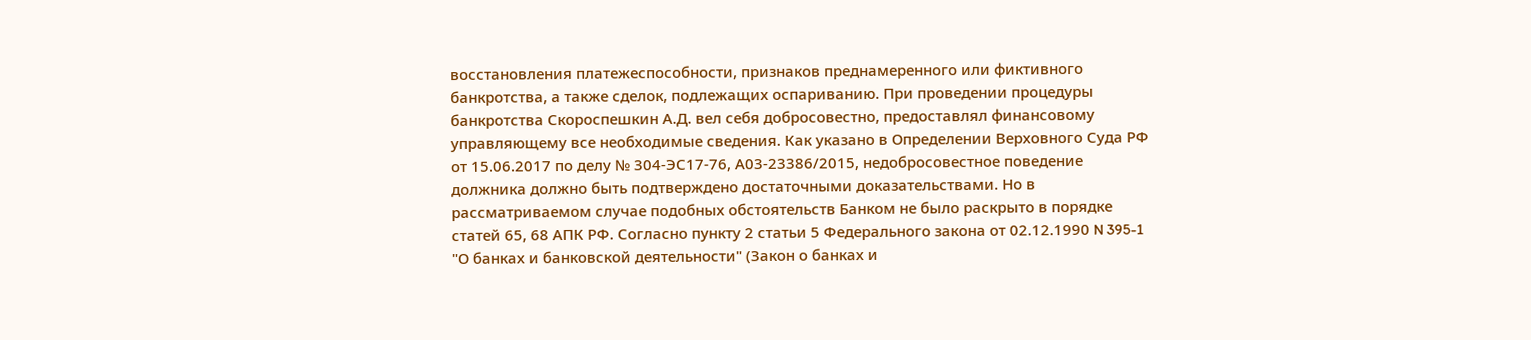восстановления платежеспособности, признаков преднамеренного или фиктивного банкротства, а также сделок, подлежащих оспариванию. При проведении процедуры банкротства Скороспешкин А.Д. вел себя добросовестно, предоставлял финансовому управляющему все необходимые сведения. Как указано в Определении Верховного Суда РФ от 15.06.2017 по делу № 304-ЭС17-76, А03-23386/2015, недобросовестное поведение должника должно быть подтверждено достаточными доказательствами. Но в рассматриваемом случае подобных обстоятельств Банком не было раскрыто в порядке статей 65, 68 АПК РФ. Согласно пункту 2 статьи 5 Федерального закона от 02.12.1990 N 395-1 "О банках и банковской деятельности" (Закон о банках и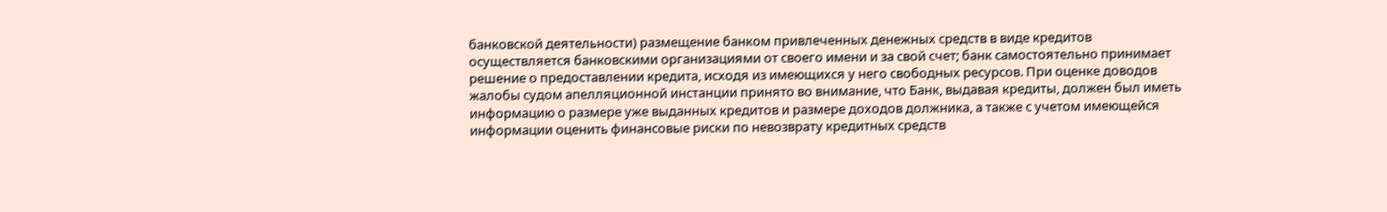банковской деятельности) размещение банком привлеченных денежных средств в виде кредитов осуществляется банковскими организациями от своего имени и за свой счет; банк самостоятельно принимает решение о предоставлении кредита, исходя из имеющихся у него свободных ресурсов. При оценке доводов жалобы судом апелляционной инстанции принято во внимание, что Банк, выдавая кредиты, должен был иметь информацию о размере уже выданных кредитов и размере доходов должника, а также с учетом имеющейся информации оценить финансовые риски по невозврату кредитных средств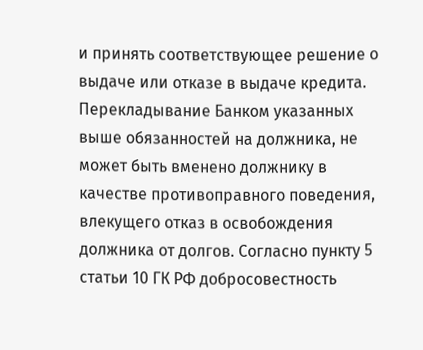и принять соответствующее решение о выдаче или отказе в выдаче кредита. Перекладывание Банком указанных выше обязанностей на должника, не может быть вменено должнику в качестве противоправного поведения, влекущего отказ в освобождения должника от долгов. Согласно пункту 5 статьи 10 ГК РФ добросовестность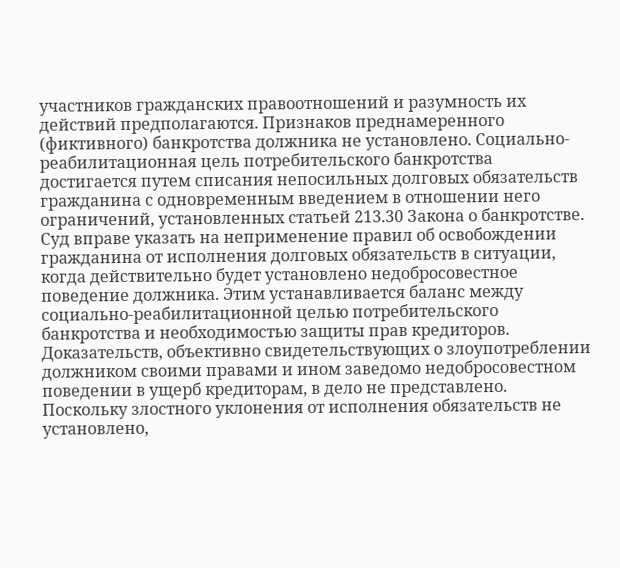участников гражданских правоотношений и разумность их действий предполагаются. Признаков преднамеренного (фиктивного) банкротства должника не установлено. Социально-реабилитационная цель потребительского банкротства достигается путем списания непосильных долговых обязательств гражданина с одновременным введением в отношении него ограничений, установленных статьей 213.30 Закона о банкротстве. Суд вправе указать на неприменение правил об освобождении гражданина от исполнения долговых обязательств в ситуации, когда действительно будет установлено недобросовестное поведение должника. Этим устанавливается баланс между социально-реабилитационной целью потребительского банкротства и необходимостью защиты прав кредиторов. Доказательств, объективно свидетельствующих о злоупотреблении должником своими правами и ином заведомо недобросовестном поведении в ущерб кредиторам, в дело не представлено. Поскольку злостного уклонения от исполнения обязательств не установлено,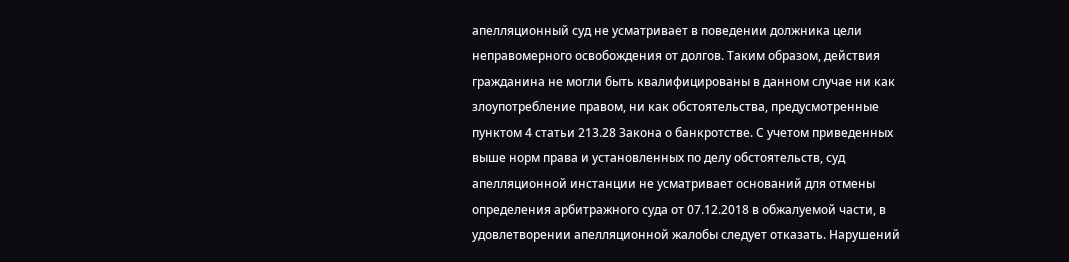апелляционный суд не усматривает в поведении должника цели неправомерного освобождения от долгов. Таким образом, действия гражданина не могли быть квалифицированы в данном случае ни как злоупотребление правом, ни как обстоятельства, предусмотренные пунктом 4 статьи 213.28 Закона о банкротстве. С учетом приведенных выше норм права и установленных по делу обстоятельств, суд апелляционной инстанции не усматривает оснований для отмены определения арбитражного суда от 07.12.2018 в обжалуемой части, в удовлетворении апелляционной жалобы следует отказать. Нарушений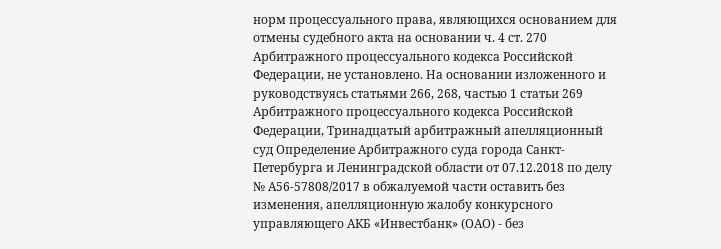норм процессуального права, являющихся основанием для отмены судебного акта на основании ч. 4 ст. 270 Арбитражного процессуального кодекса Российской Федерации, не установлено. На основании изложенного и руководствуясь статьями 266, 268, частью 1 статьи 269 Арбитражного процессуального кодекса Российской Федерации, Тринадцатый арбитражный апелляционный суд Определение Арбитражного суда города Санкт-Петербурга и Ленинградской области от 07.12.2018 по делу № А56-57808/2017 в обжалуемой части оставить без изменения, апелляционную жалобу конкурсного управляющего АКБ «Инвестбанк» (ОАО) - без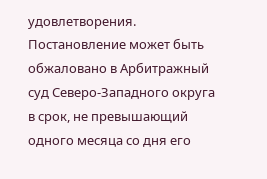удовлетворения. Постановление может быть обжаловано в Арбитражный суд Северо-Западного округа в срок, не превышающий одного месяца со дня его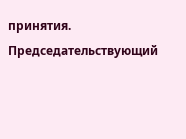принятия. Председательствующий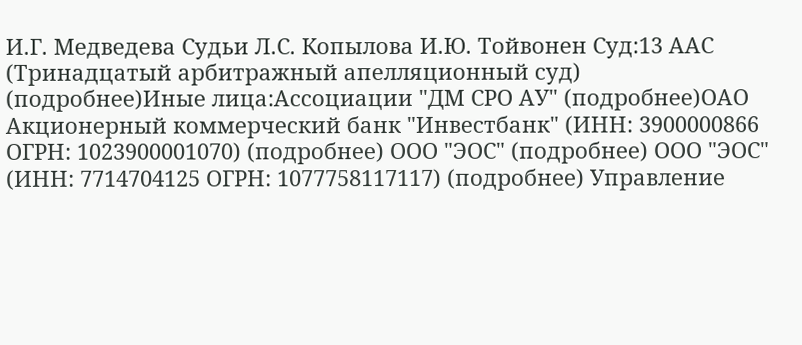И.Г. Медведева Судьи Л.С. Копылова И.Ю. Тойвонен Суд:13 ААС (Тринадцатый арбитражный апелляционный суд) (подробнее)Иные лица:Ассоциации "ДМ СРО АУ" (подробнее)ОАО Акционерный коммерческий банк "Инвестбанк" (ИНН: 3900000866 ОГРН: 1023900001070) (подробнее) ООО "ЭОС" (подробнее) ООО "ЭОС" (ИНН: 7714704125 ОГРН: 1077758117117) (подробнее) Управление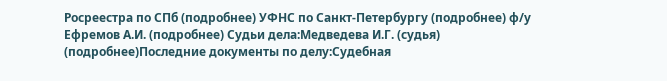Росреестра по СПб (подробнее) УФНС по Санкт-Петербургу (подробнее) ф/у Ефремов А.И. (подробнее) Судьи дела:Медведева И.Г. (судья) (подробнее)Последние документы по делу:Судебная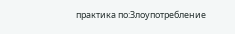практика по:Злоупотребление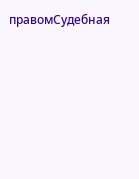правомСудебная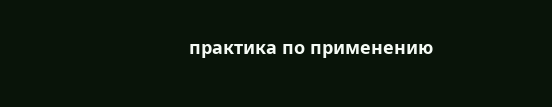практика по применению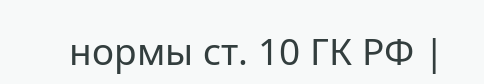нормы ст. 10 ГК РФ |